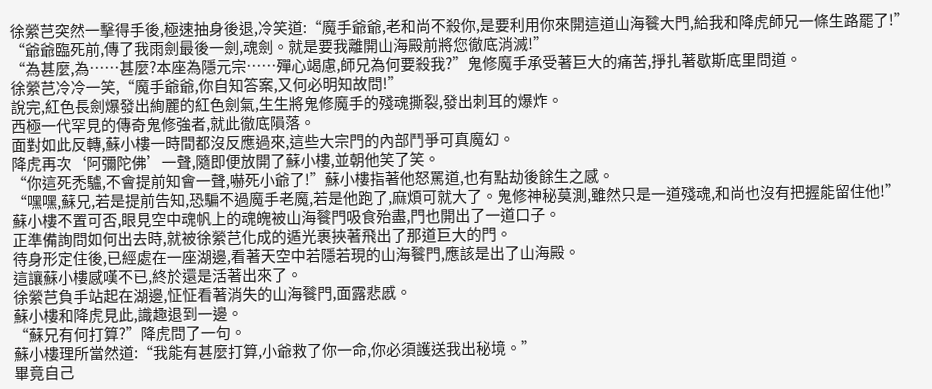徐縈芑突然一擊得手後,極速抽身後退,冷笑道:“魔手爺爺,老和尚不殺你,是要利用你來開這道山海餮大門,給我和降虎師兄一條生路罷了!”
“爺爺臨死前,傳了我雨劍最後一劍,魂劍。就是要我離開山海殿前將您徹底消滅!”
“為甚麼,為……甚麼?本座為隱元宗……殫心竭慮,師兄為何要殺我?”鬼修魔手承受著巨大的痛苦,掙扎著歇斯底里問道。
徐縈芑冷冷一笑,“魔手爺爺,你自知答案,又何必明知故問!”
說完,紅色長劍爆發出絢麗的紅色劍氣,生生將鬼修魔手的殘魂撕裂,發出刺耳的爆炸。
西極一代罕見的傳奇鬼修強者,就此徹底隕落。
面對如此反轉,蘇小樓一時間都沒反應過來,這些大宗門的內部鬥爭可真魔幻。
降虎再次‘阿彌陀佛’一聲,隨即便放開了蘇小樓,並朝他笑了笑。
“你這死禿驢,不會提前知會一聲,嚇死小爺了!”蘇小樓指著他怒罵道,也有點劫後餘生之感。
“嘿嘿,蘇兄,若是提前告知,恐騙不過魔手老魔,若是他跑了,麻煩可就大了。鬼修神秘莫測,雖然只是一道殘魂,和尚也沒有把握能留住他!”
蘇小樓不置可否,眼見空中魂帆上的魂魄被山海餮門吸食殆盡,門也開出了一道口子。
正準備詢問如何出去時,就被徐縈芑化成的遁光裹挾著飛出了那道巨大的門。
待身形定住後,已經處在一座湖邊,看著天空中若隱若現的山海餮門,應該是出了山海殿。
這讓蘇小樓感嘆不已,終於還是活著出來了。
徐縈芑負手站起在湖邊,怔怔看著消失的山海餮門,面露悲慼。
蘇小樓和降虎見此,識趣退到一邊。
“蘇兄有何打算?”降虎問了一句。
蘇小樓理所當然道:“我能有甚麼打算,小爺救了你一命,你必須護送我出秘境。”
畢竟自己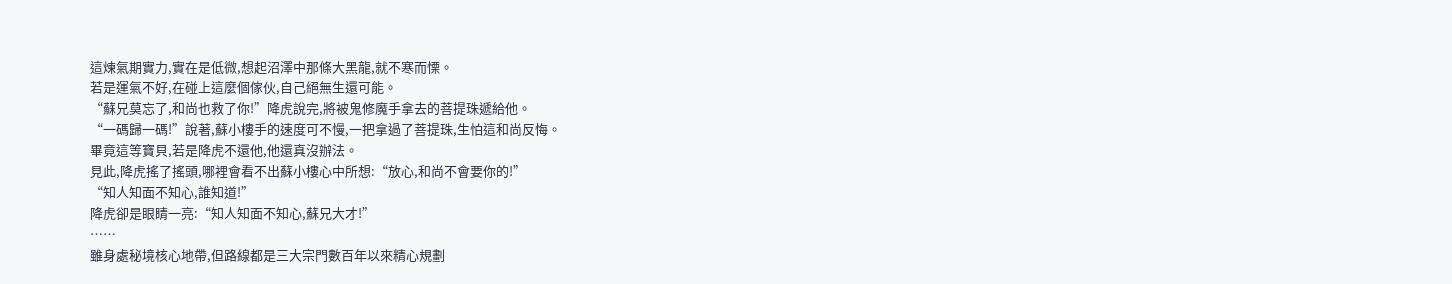這煉氣期實力,實在是低微,想起沼澤中那條大黑龍,就不寒而慄。
若是運氣不好,在碰上這麼個傢伙,自己絕無生還可能。
“蘇兄莫忘了,和尚也救了你!”降虎說完,將被鬼修魔手拿去的菩提珠遞給他。
“一碼歸一碼!”說著,蘇小樓手的速度可不慢,一把拿過了菩提珠,生怕這和尚反悔。
畢竟這等寶貝,若是降虎不還他,他還真沒辦法。
見此,降虎搖了搖頭,哪裡會看不出蘇小樓心中所想:“放心,和尚不會要你的!”
“知人知面不知心,誰知道!”
降虎卻是眼睛一亮:“知人知面不知心,蘇兄大才!”
……
雖身處秘境核心地帶,但路線都是三大宗門數百年以來精心規劃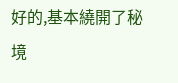好的,基本繞開了秘境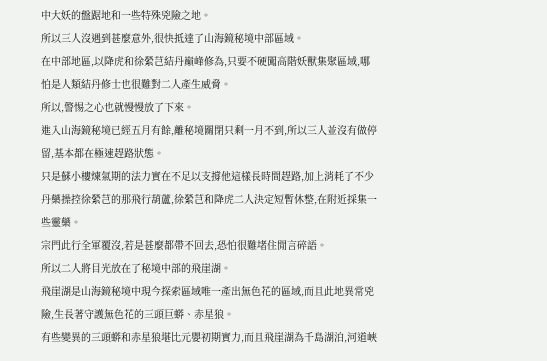中大妖的盤踞地和一些特殊兇險之地。
所以三人沒遇到甚麼意外,很快抵達了山海鏡秘境中部區域。
在中部地區,以降虎和徐縈芑結丹巔峰修為,只要不硬闖高階妖獸集聚區域,哪怕是人類結丹修士也很難對二人產生威脅。
所以,警惕之心也就慢慢放了下來。
進入山海鏡秘境已經五月有餘,離秘境關閉只剩一月不到,所以三人並沒有做停留,基本都在極速趕路狀態。
只是蘇小樓煉氣期的法力實在不足以支撐他這樣長時間趕路,加上消耗了不少丹藥操控徐縈芑的那飛行葫蘆,徐縈芑和降虎二人決定短暫休整,在附近採集一些靈藥。
宗門此行全軍覆沒,若是甚麼都帶不回去,恐怕很難堵住閒言碎語。
所以二人將目光放在了秘境中部的飛崖湖。
飛崖湖是山海鏡秘境中現今探索區域唯一產出無色花的區域,而且此地異常兇險,生長著守護無色花的三頭巨蟒、赤星狼。
有些變異的三頭蟒和赤星狼堪比元嬰初期實力,而且飛崖湖為千島湖泊,河道峽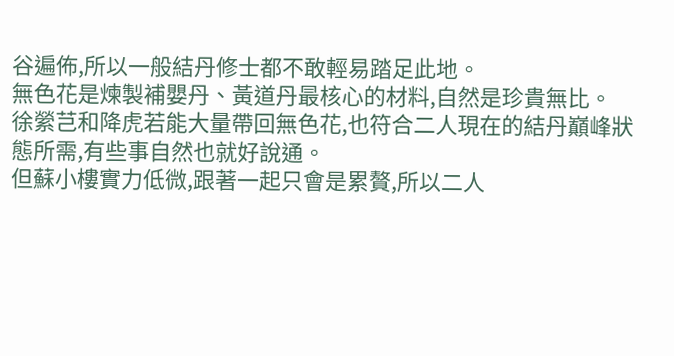谷遍佈,所以一般結丹修士都不敢輕易踏足此地。
無色花是煉製補嬰丹、黃道丹最核心的材料,自然是珍貴無比。
徐縈芑和降虎若能大量帶回無色花,也符合二人現在的結丹巔峰狀態所需,有些事自然也就好說通。
但蘇小樓實力低微,跟著一起只會是累贅,所以二人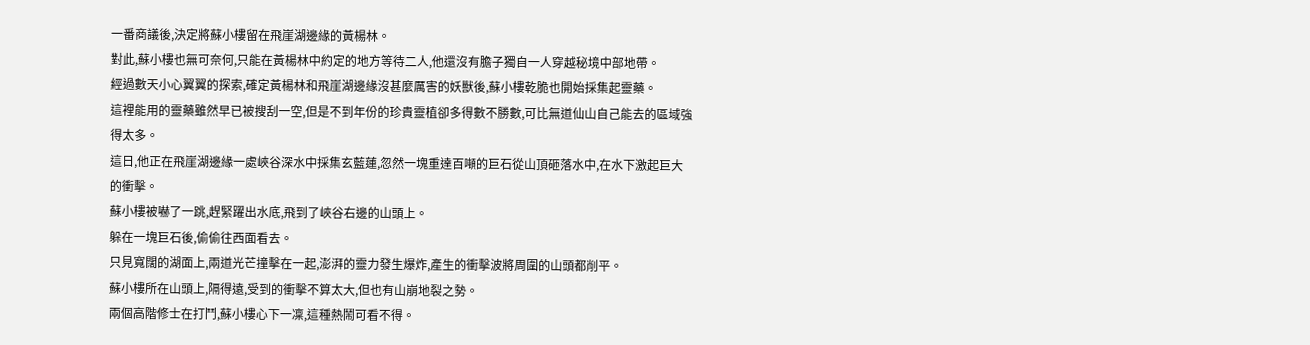一番商議後,決定將蘇小樓留在飛崖湖邊緣的黃楊林。
對此,蘇小樓也無可奈何,只能在黃楊林中約定的地方等待二人,他還沒有膽子獨自一人穿越秘境中部地帶。
經過數天小心翼翼的探索,確定黃楊林和飛崖湖邊緣沒甚麼厲害的妖獸後,蘇小樓乾脆也開始採集起靈藥。
這裡能用的靈藥雖然早已被搜刮一空,但是不到年份的珍貴靈植卻多得數不勝數,可比無道仙山自己能去的區域強得太多。
這日,他正在飛崖湖邊緣一處峽谷深水中採集玄藍蓮,忽然一塊重達百噸的巨石從山頂砸落水中,在水下激起巨大的衝擊。
蘇小樓被嚇了一跳,趕緊躍出水底,飛到了峽谷右邊的山頭上。
躲在一塊巨石後,偷偷往西面看去。
只見寬闊的湖面上,兩道光芒撞擊在一起,澎湃的靈力發生爆炸,產生的衝擊波將周圍的山頭都削平。
蘇小樓所在山頭上,隔得遠,受到的衝擊不算太大,但也有山崩地裂之勢。
兩個高階修士在打鬥,蘇小樓心下一凜,這種熱鬧可看不得。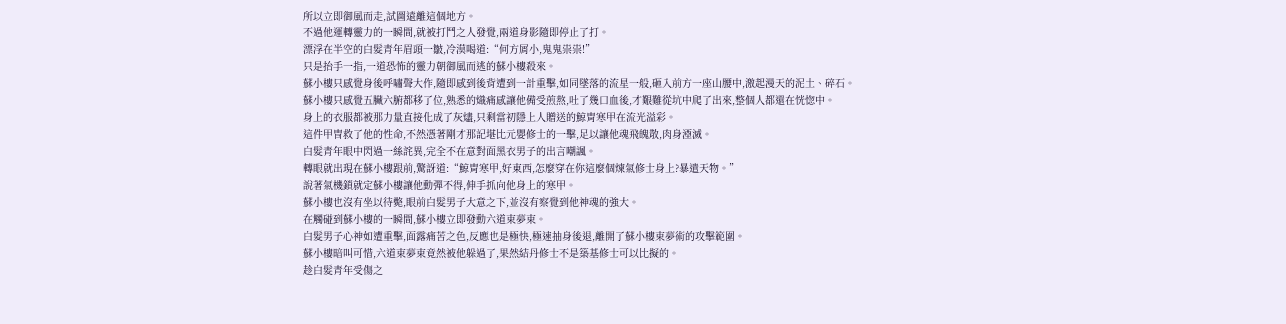所以立即御風而走,試圖遠離這個地方。
不過他運轉靈力的一瞬間,就被打鬥之人發覺,兩道身影隨即停止了打。
漂浮在半空的白髮青年眉頭一皺,冷漠喝道:“何方屑小,鬼鬼祟祟!”
只是抬手一指,一道恐怖的靈力朝御風而逃的蘇小樓殺來。
蘇小樓只感覺身後呼嘯聲大作,隨即感到後背遭到一計重擊,如同墜落的流星一般,砸入前方一座山腰中,激起漫天的泥土、碎石。
蘇小樓只感覺五臟六腑都移了位,熟悉的熾痛感讓他備受煎熬,吐了幾口血後,才艱難從坑中爬了出來,整個人都還在恍惚中。
身上的衣服都被那力量直接化成了灰燼,只剩當初隱上人贈送的鯨胄寒甲在流光溢彩。
這件甲冑救了他的性命,不然憑著剛才那記堪比元嬰修士的一擊,足以讓他魂飛魄散,肉身湮滅。
白髮青年眼中閃過一絲詫異,完全不在意對面黑衣男子的出言嘲諷。
轉眼就出現在蘇小樓跟前,驚訝道:“鯨胄寒甲,好東西,怎麼穿在你這麼個煉氣修士身上?暴遣天物。”
說著氣機鎖就定蘇小樓讓他動彈不得,伸手抓向他身上的寒甲。
蘇小樓也沒有坐以待斃,眼前白髮男子大意之下,並沒有察覺到他神魂的強大。
在觸碰到蘇小樓的一瞬間,蘇小樓立即發動六道束夢束。
白髮男子心神如遭重擊,面露痛苦之色,反應也是極快,極速抽身後退,離開了蘇小樓束夢術的攻擊範圍。
蘇小樓暗叫可惜,六道束夢束竟然被他躲過了,果然結丹修士不是築基修士可以比擬的。
趁白髮青年受傷之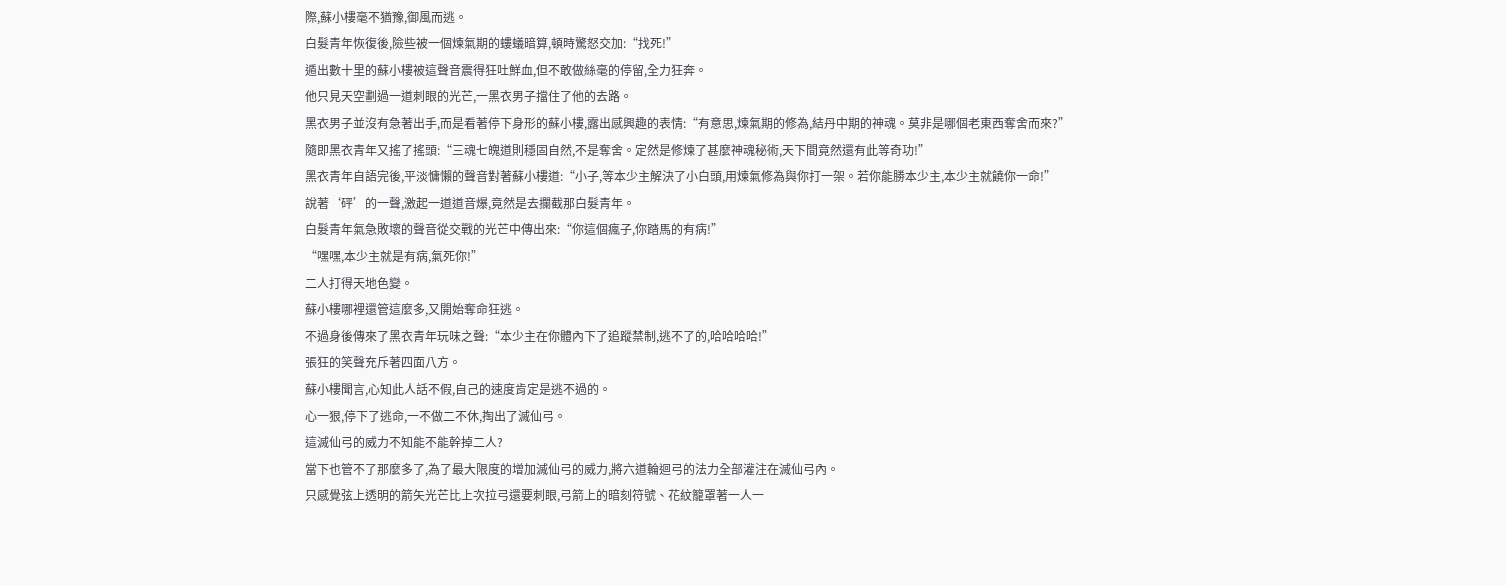際,蘇小樓毫不猶豫,御風而逃。
白髮青年恢復後,險些被一個煉氣期的螻蟻暗算,頓時驚怒交加:“找死!”
遁出數十里的蘇小樓被這聲音震得狂吐鮮血,但不敢做絲毫的停留,全力狂奔。
他只見天空劃過一道刺眼的光芒,一黑衣男子擋住了他的去路。
黑衣男子並沒有急著出手,而是看著停下身形的蘇小樓,露出感興趣的表情:“有意思,煉氣期的修為,結丹中期的神魂。莫非是哪個老東西奪舍而來?”
隨即黑衣青年又搖了搖頭:“三魂七魄道則穩固自然,不是奪舍。定然是修煉了甚麼神魂秘術,天下間竟然還有此等奇功!”
黑衣青年自語完後,平淡慵懶的聲音對著蘇小樓道:“小子,等本少主解決了小白頭,用煉氣修為與你打一架。若你能勝本少主,本少主就饒你一命!”
說著‘砰’的一聲,激起一道道音爆,竟然是去攔截那白髮青年。
白髮青年氣急敗壞的聲音從交戰的光芒中傳出來:“你這個瘋子,你踏馬的有病!”
“嘿嘿,本少主就是有病,氣死你!”
二人打得天地色變。
蘇小樓哪裡還管這麼多,又開始奪命狂逃。
不過身後傳來了黑衣青年玩味之聲:“本少主在你體內下了追蹤禁制,逃不了的,哈哈哈哈!”
張狂的笑聲充斥著四面八方。
蘇小樓聞言,心知此人話不假,自己的速度肯定是逃不過的。
心一狠,停下了逃命,一不做二不休,掏出了滅仙弓。
這滅仙弓的威力不知能不能幹掉二人?
當下也管不了那麼多了,為了最大限度的增加滅仙弓的威力,將六道輪迴弓的法力全部灌注在滅仙弓內。
只感覺弦上透明的箭矢光芒比上次拉弓還要刺眼,弓箭上的暗刻符號、花紋籠罩著一人一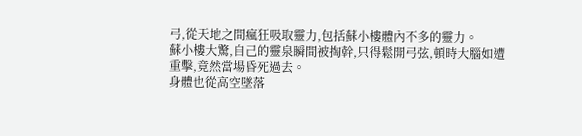弓,從天地之間瘋狂吸取靈力,包括蘇小樓體內不多的靈力。
蘇小樓大驚,自己的靈泉瞬間被掏幹,只得鬆開弓弦,頓時大腦如遭重擊,竟然當場昏死過去。
身體也從高空墜落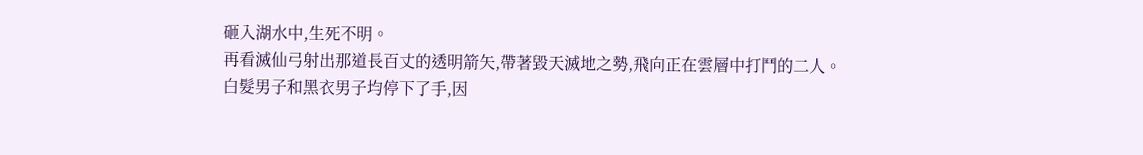砸入湖水中,生死不明。
再看滅仙弓射出那道長百丈的透明箭矢,帶著毀天滅地之勢,飛向正在雲層中打鬥的二人。
白髮男子和黑衣男子均停下了手,因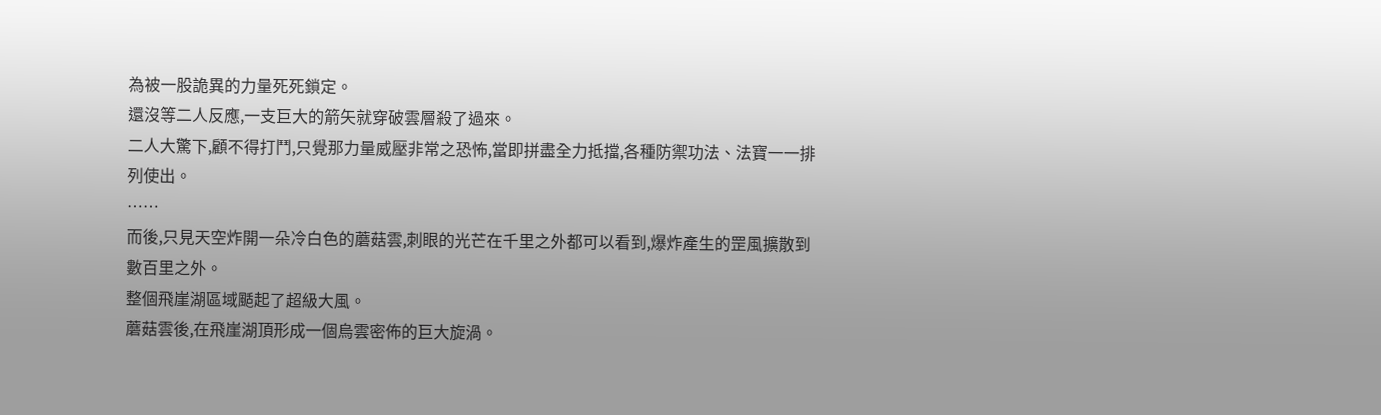為被一股詭異的力量死死鎖定。
還沒等二人反應,一支巨大的箭矢就穿破雲層殺了過來。
二人大驚下,顧不得打鬥,只覺那力量威壓非常之恐怖,當即拼盡全力抵擋,各種防禦功法、法寶一一排列使出。
……
而後,只見天空炸開一朵冷白色的蘑菇雲,刺眼的光芒在千里之外都可以看到,爆炸產生的罡風擴散到數百里之外。
整個飛崖湖區域颳起了超級大風。
蘑菇雲後,在飛崖湖頂形成一個烏雲密佈的巨大旋渦。